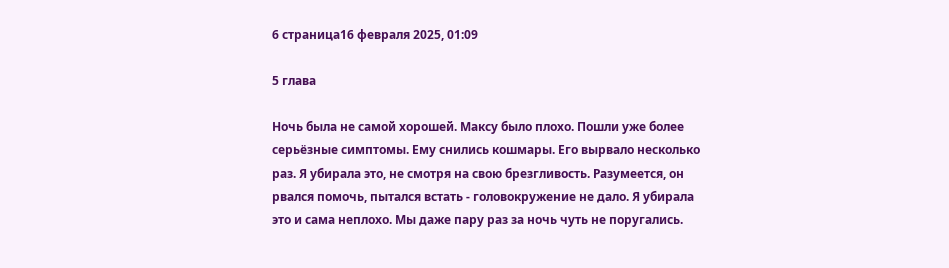6 страница16 февраля 2025, 01:09

5 глава

Ночь была не самой хорошей. Максу было плохо. Пошли уже более серьёзные симптомы. Ему снились кошмары. Его вырвало несколько раз. Я убирала это, не смотря на свою брезгливость. Разумеется, он рвался помочь, пытался встать - головокружение не дало. Я убирала это и сама неплохо. Мы даже пару раз за ночь чуть не поругались.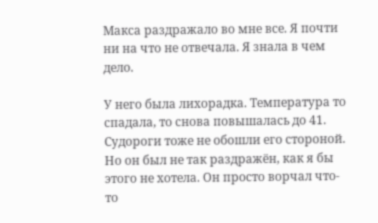Макса раздражало во мне все. Я почти ни на что не отвечала. Я знала в чем дело.

У него была лихорадка. Температура то спадала, то снова повышалась до 41. Судороги тоже не обошли его стороной. Но он был не так раздражён, как я бы этого не хотела. Он просто ворчал что-то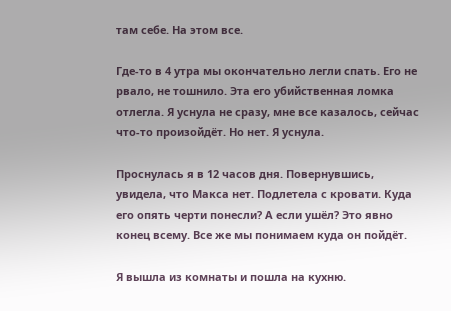там себе. На этом все.

Где-то в 4 утра мы окончательно легли спать. Его не рвало, не тошнило. Эта его убийственная ломка отлегла. Я уснула не сразу, мне все казалось, сейчас что-то произойдёт. Но нет. Я уснула.

Проснулась я в 12 часов дня. Повернувшись, увидела, что Макса нет. Подлетела с кровати. Куда его опять черти понесли? А если ушёл? Это явно конец всему. Все же мы понимаем куда он пойдёт.

Я вышла из комнаты и пошла на кухню.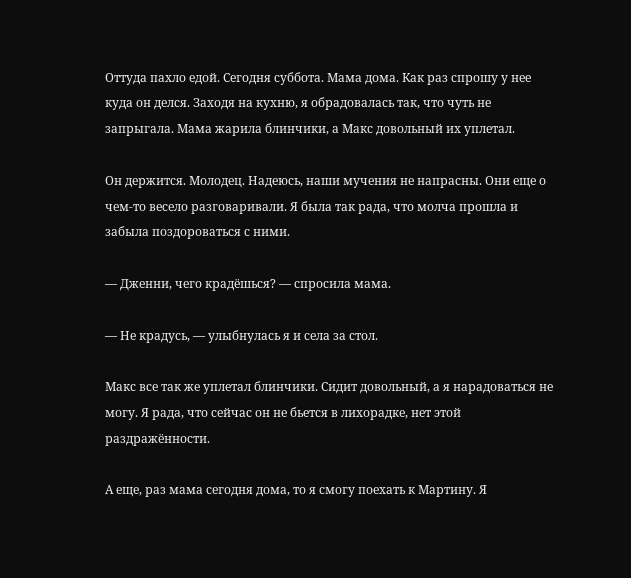Оттуда пахло едой. Сегодня суббота. Мама дома. Как раз спрошу у нее куда он делся. Заходя на кухню, я обрадовалась так, что чуть не запрыгала. Мама жарила блинчики, а Макс довольный их уплетал.

Он держится. Молодец. Надеюсь, наши мучения не напрасны. Они еще о чем-то весело разговаривали. Я была так рада, что молча прошла и забыла поздороваться с ними.

— Дженни, чего крадёшься? — спросила мама.

— Не крадусь, — улыбнулась я и села за стол.

Макс все так же уплетал блинчики. Сидит довольный, а я нарадоваться не могу. Я рада, что сейчас он не бьется в лихорадке, нет этой раздражённости.

А еще, раз мама сегодня дома, то я смогу поехать к Мартину. Я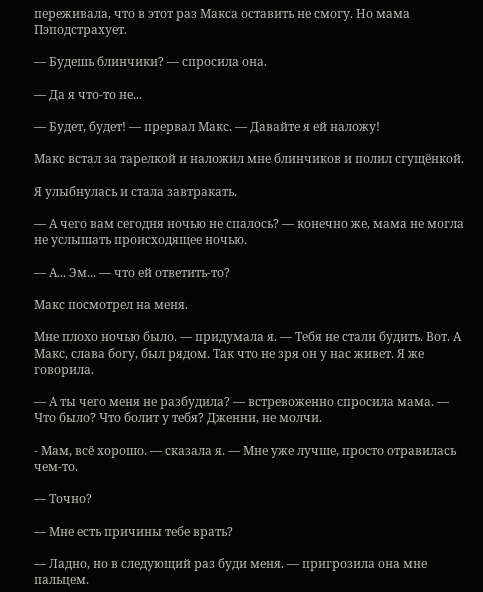переживала, что в этот раз Макса оставить не смогу. Но мама Пэподстрахует.

— Будешь блинчики? — спросила она.

— Да я что-то не...

— Будет, будет! — прервал Макс. — Давайте я ей наложу!

Макс встал за тарелкой и наложил мне блинчиков и полил сгущёнкой.

Я улыбнулась и стала завтракать.

— А чего вам сегодня ночью не спалось? — конечно же, мама не могла не услышать происходящее ночью.

— А... Эм... — что ей ответить-то?

Макс посмотрел на меня.

Мне плохо ночью было. — придумала я. — Тебя не стали будить. Вот. А Макс, слава богу, был рядом. Так что не зря он у нас живет. Я же говорила.

— А ты чего меня не разбудила? — встревоженно спросила мама. — Что было? Что болит у тебя? Дженни, не молчи.

- Мам, всё хорошо. — сказала я. — Мне уже лучше, просто отравилась чем-то.

— Точно?

— Мне есть причины тебе врать?

— Ладно, но в следующий раз буди меня. — пригрозила она мне пальцем.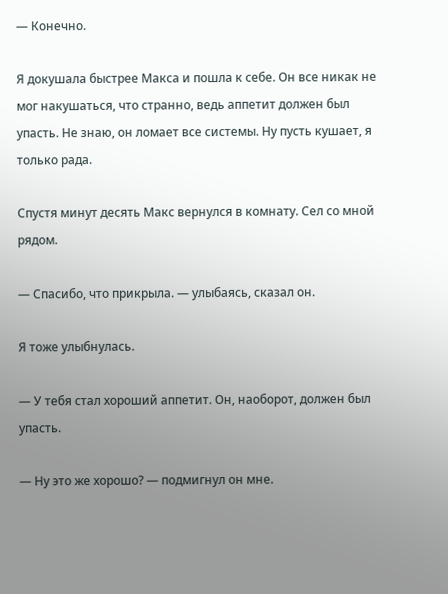— Конечно.

Я докушала быстрее Макса и пошла к себе. Он все никак не мог накушаться, что странно, ведь аппетит должен был упасть. Не знаю, он ломает все системы. Ну пусть кушает, я только рада.

Спустя минут десять Макс вернулся в комнату. Сел со мной рядом.

— Спасибо, что прикрыла. — улыбаясь, сказал он.

Я тоже улыбнулась.

— У тебя стал хороший аппетит. Он, наоборот, должен был упасть.

— Ну это же хорошо? — подмигнул он мне.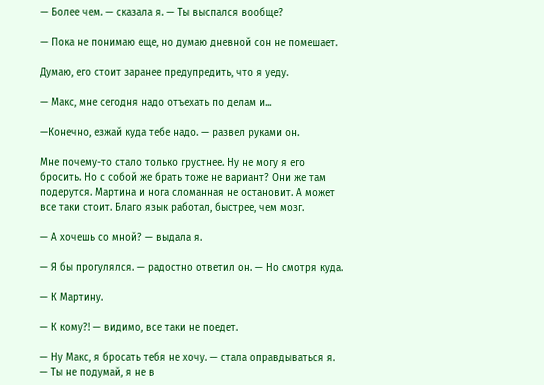— Более чем. — сказала я. — Ты выспался вообще?

— Пока не понимаю еще, но думаю дневной сон не помешает.

Думаю, его стоит заранее предупредить, что я уеду.

— Макс, мне сегодня надо отъехать по делам и...

—Конечно, езжай куда тебе надо. — развел руками он.

Мне почему-то стало только грустнее. Ну не могу я его бросить. Но с собой же брать тоже не вариант? Они же там подерутся. Мартина и нога сломанная не остановит. А может все таки стоит. Благо язык работал, быстрее, чем мозг.

— А хочешь со мной? — выдала я.

— Я бы прогулялся. — радостно ответил он. — Но смотря куда.

— К Мартину.

— К кому?! — видимо, все таки не поедет.

— Ну Макс, я бросать тебя не хочу. — стала оправдываться я. — Ты не подумай, я не в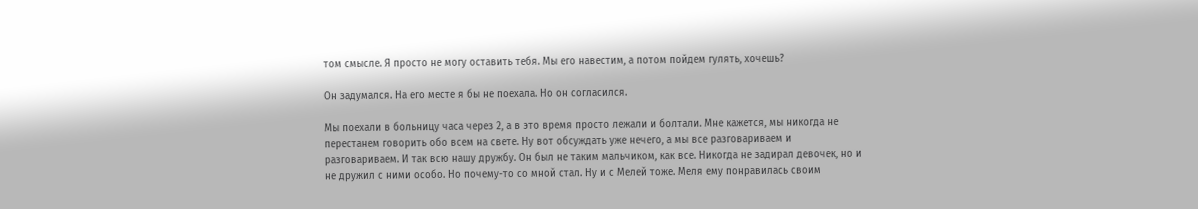том смысле. Я просто не могу оставить тебя. Мы его навестим, а потом пойдем гулять, хочешь?

Он задумался. На его месте я бы не поехала. Но он согласился.

Мы поехали в больницу часа через 2, а в это время просто лежали и болтали. Мне кажется, мы никогда не перестанем говорить обо всем на свете. Ну вот обсуждать уже нечего, а мы все разговариваем и разговариваем. И так всю нашу дружбу. Он был не таким мальчиком, как все. Никогда не задирал девочек, но и не дружил с ними особо. Но почему-то со мной стал. Ну и с Мелей тоже. Меля ему понравилась своим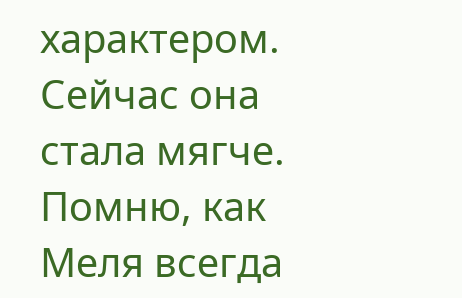характером. Сейчас она стала мягче. Помню, как Меля всегда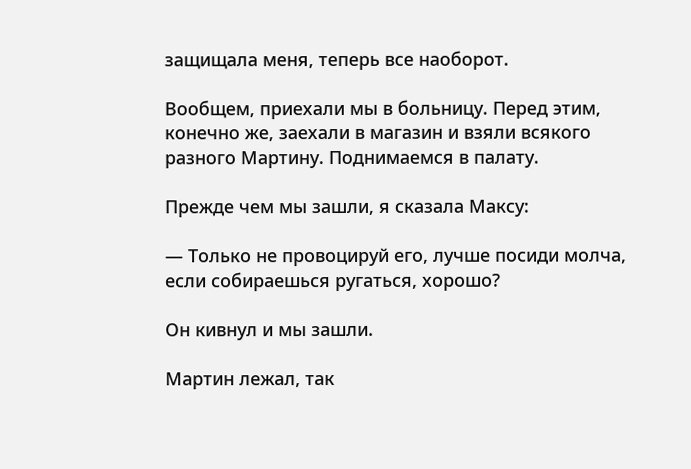защищала меня, теперь все наоборот.

Вообщем, приехали мы в больницу. Перед этим, конечно же, заехали в магазин и взяли всякого разного Мартину. Поднимаемся в палату.

Прежде чем мы зашли, я сказала Максу:

— Только не провоцируй его, лучше посиди молча, если собираешься ругаться, хорошо?

Он кивнул и мы зашли.

Мартин лежал, так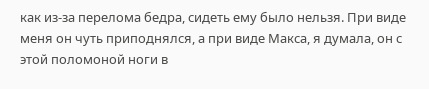как из-за перелома бедра, сидеть ему было нельзя. При виде меня он чуть приподнялся, а при виде Макса, я думала, он с этой поломоной ноги в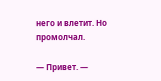него и влетит. Но промолчал.

— Привет. —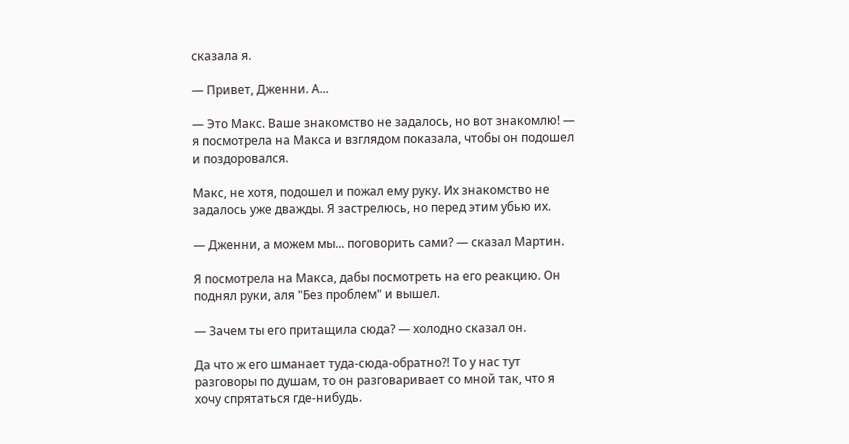сказала я.

— Привет, Дженни. А...

— Это Макс. Ваше знакомство не задалось, но вот знакомлю! — я посмотрела на Макса и взглядом показала, чтобы он подошел и поздоровался.

Макс, не хотя, подошел и пожал ему руку. Их знакомство не задалось уже дважды. Я застрелюсь, но перед этим убью их.

— Дженни, а можем мы... поговорить сами? — сказал Мартин.

Я посмотрела на Макса, дабы посмотреть на его реакцию. Он поднял руки, аля "Без проблем" и вышел.

— Зачем ты его притащила сюда? — холодно сказал он.

Да что ж его шманает туда-сюда-обратно?! То у нас тут разговоры по душам, то он разговаривает со мной так, что я хочу спрятаться где-нибудь.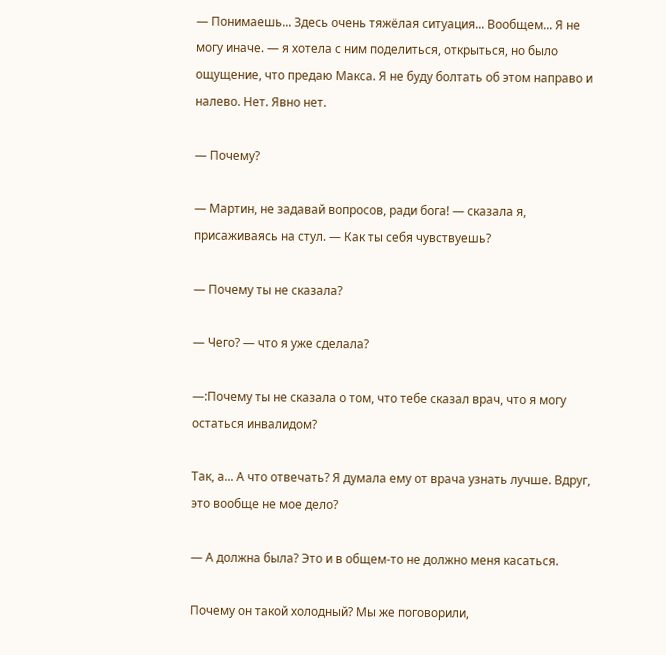— Понимаешь... Здесь очень тяжёлая ситуация... Вообщем... Я не могу иначе. — я хотела с ним поделиться, открыться, но было ощущение, что предаю Макса. Я не буду болтать об этом направо и налево. Нет. Явно нет.

— Почему?

— Мартин, не задавай вопросов, ради бога! — сказала я, присаживаясь на стул. — Как ты себя чувствуешь?

— Почему ты не сказала?

— Чего? — что я уже сделала?

—:Почему ты не сказала о том, что тебе сказал врач, что я могу остаться инвалидом?

Так, а... А что отвечать? Я думала ему от врача узнать лучше. Вдруг, это вообще не мое дело?

— А должна была? Это и в общем-то не должно меня касаться.

Почему он такой холодный? Мы же поговорили,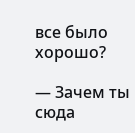все было хорошо?

— Зачем ты сюда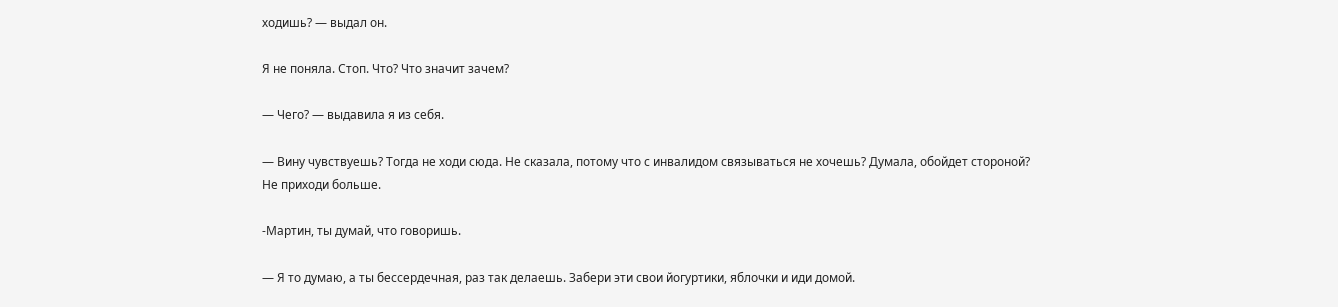ходишь? — выдал он.

Я не поняла. Стоп. Что? Что значит зачем?

— Чего? — выдавила я из себя.

— Вину чувствуешь? Тогда не ходи сюда. Не сказала, потому что с инвалидом связываться не хочешь? Думала, обойдет стороной? Не приходи больше.

-Мартин, ты думай, что говоришь.

— Я то думаю, а ты бессердечная, раз так делаешь. Забери эти свои йогуртики, яблочки и иди домой.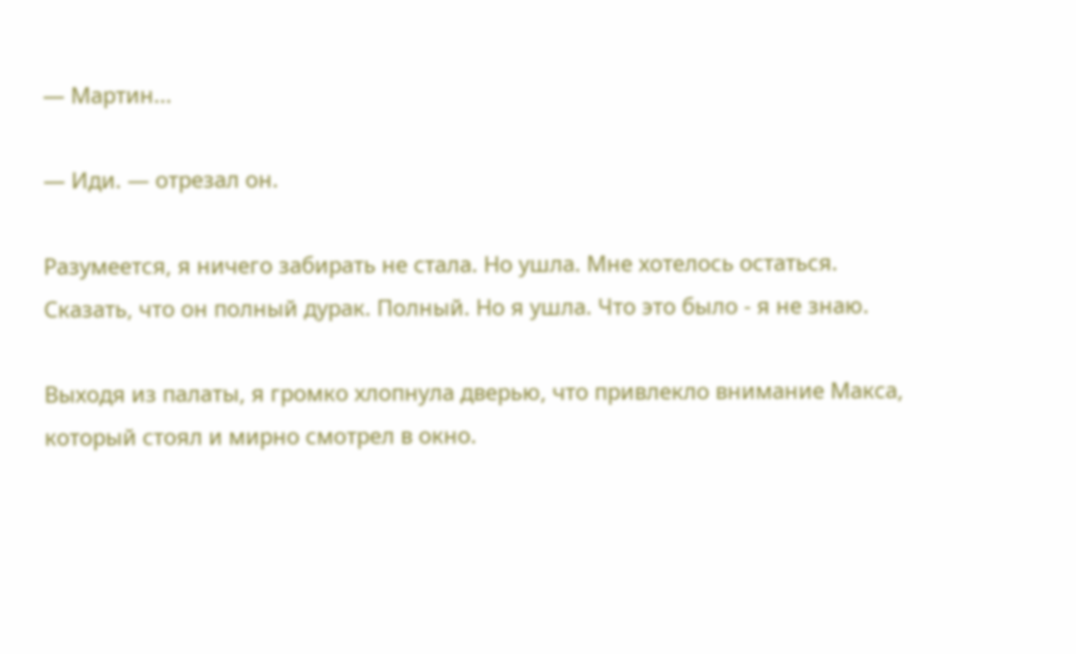— Мартин...

— Иди. — отрезал он.

Разумеется, я ничего забирать не стала. Но ушла. Мне хотелось остаться. Сказать, что он полный дурак. Полный. Но я ушла. Что это было - я не знаю.

Выходя из палаты, я громко хлопнула дверью, что привлекло внимание Макса, который стоял и мирно смотрел в окно.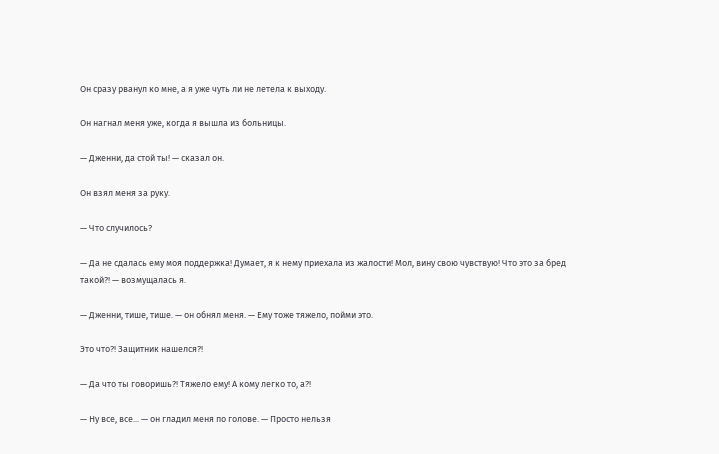Он сразу рванул ко мне, а я уже чуть ли не летела к выходу.

Он нагнал меня уже, когда я вышла из больницы.

— Дженни, да стой ты! — сказал он.

Он взял меня за руку.

— Что случилось?

— Да не сдалась ему моя поддержка! Думает, я к нему приехала из жалости! Мол, вину свою чувствую! Что это за бред такой?! — возмущалась я.

— Дженни, тише, тише. — он обнял меня. — Ему тоже тяжело, пойми это.

Это что?! Защитник нашелся?!

— Да что ты говоришь?! Тяжело ему! А кому легко то, а?!

— Ну все, все... — он гладил меня по голове. — Просто нельзя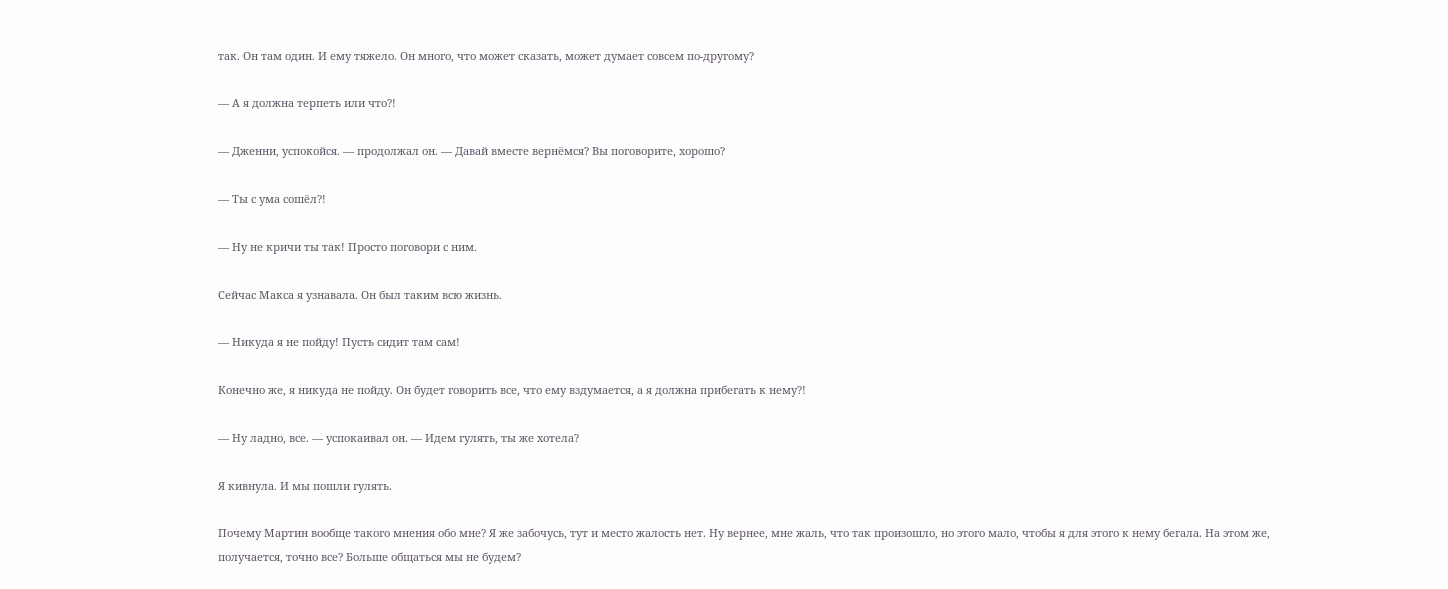так. Он там один. И ему тяжело. Он много, что может сказать, может думает совсем по-другому?

— А я должна терпеть или что?!

— Дженни, успокойся. — продолжал он. — Давай вместе вернёмся? Вы поговорите, хорошо?

— Ты с ума сошёл?!

— Ну не кричи ты так! Просто поговори с ним.

Сейчас Макса я узнавала. Он был таким всю жизнь.

— Никуда я не пойду! Пусть сидит там сам!

Конечно же, я никуда не пойду. Он будет говорить все, что ему вздумается, а я должна прибегать к нему?!

— Ну ладно, все. — успокаивал он. — Идем гулять, ты же хотела?

Я кивнула. И мы пошли гулять.

Почему Мартин вообще такого мнения обо мне? Я же забочусь, тут и место жалость нет. Ну вернее, мне жаль, что так произошло, но этого мало, чтобы я для этого к нему бегала. На этом же, получается, точно все? Больше общаться мы не будем?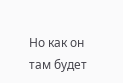Но как он там будет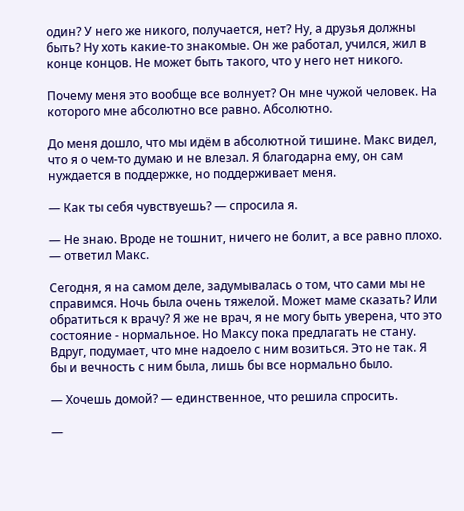один? У него же никого, получается, нет? Ну, а друзья должны быть? Ну хоть какие-то знакомые. Он же работал, учился, жил в конце концов. Не может быть такого, что у него нет никого.

Почему меня это вообще все волнует? Он мне чужой человек. На которого мне абсолютно все равно. Абсолютно.

До меня дошло, что мы идём в абсолютной тишине. Макс видел, что я о чем-то думаю и не влезал. Я благодарна ему, он сам нуждается в поддержке, но поддерживает меня.

— Как ты себя чувствуешь? — спросила я.

— Не знаю. Вроде не тошнит, ничего не болит, а все равно плохо. — ответил Макс.

Сегодня, я на самом деле, задумывалась о том, что сами мы не справимся. Ночь была очень тяжелой. Может маме сказать? Или обратиться к врачу? Я же не врач, я не могу быть уверена, что это состояние - нормальное. Но Максу пока предлагать не стану. Вдруг, подумает, что мне надоело с ним возиться. Это не так. Я бы и вечность с ним была, лишь бы все нормально было.

— Хочешь домой? — единственное, что решила спросить.

—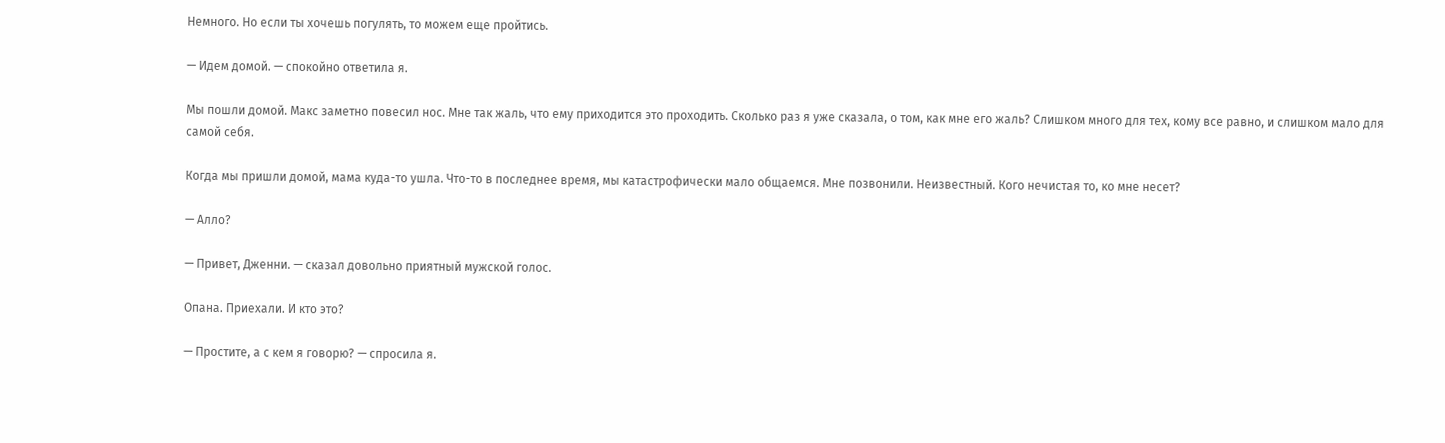Немного. Но если ты хочешь погулять, то можем еще пройтись.

— Идем домой. — спокойно ответила я.

Мы пошли домой. Макс заметно повесил нос. Мне так жаль, что ему приходится это проходить. Сколько раз я уже сказала, о том, как мне его жаль? Слишком много для тех, кому все равно, и слишком мало для самой себя.

Когда мы пришли домой, мама куда-то ушла. Что-то в последнее время, мы катастрофически мало общаемся. Мне позвонили. Неизвестный. Кого нечистая то, ко мне несет?

— Алло?

— Привет, Дженни. — сказал довольно приятный мужской голос.

Опана. Приехали. И кто это?

— Простите, а с кем я говорю? — спросила я.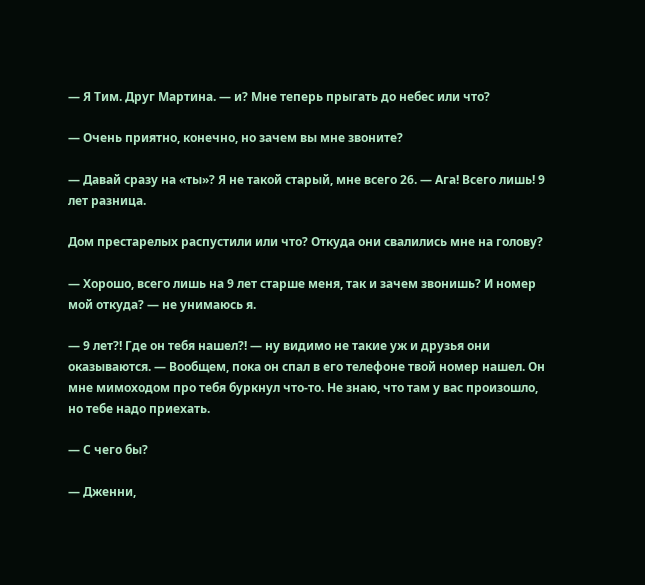— Я Тим. Друг Мартина. — и? Мне теперь прыгать до небес или что?

— Очень приятно, конечно, но зачем вы мне звоните?

— Давай сразу на «ты»? Я не такой старый, мне всего 26. — Ага! Всего лишь! 9 лет разница.

Дом престарелых распустили или что? Откуда они свалились мне на голову?

— Хорошо, всего лишь на 9 лет старше меня, так и зачем звонишь? И номер мой откуда? — не унимаюсь я.

— 9 лет?! Где он тебя нашел?! — ну видимо не такие уж и друзья они оказываются. — Вообщем, пока он спал в его телефоне твой номер нашел. Он мне мимоходом про тебя буркнул что-то. Не знаю, что там у вас произошло, но тебе надо приехать.

— С чего бы?

— Дженни,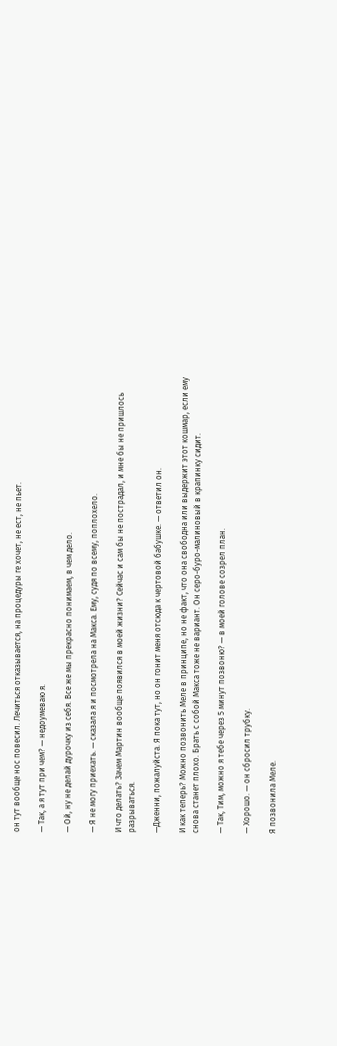он тут вообще нос повесил. Лечиться отказывается, на процедуры ге хочет, не ест, не пьет.

— Так, а я тут при чем? — недоумеваю я.

— Ой, ну не делай дурочку из себя. Все же мы прекрасно понимаем, в чем дело.

— Я не могу приехать. — сказала я и посмотрела на Макса. Ему, судя по всему, поплохело.

И что делать? Зачем Мартин вообще появился в моей жизни? Сейчас и сам бы не пострадал, и мне бы не пришлось разрываться.

—Дженни, пожалуйста. Я пока тут, но он гонит меня отсюда к чертовой бабушке. — ответил он.

И как теперь? Можно позвонить Меле в принципе, но не факт, что она свободна или выдержит этот кошмар, если ему снова станет плохо. Брать с собой Макса тоже не вариант. Он серо-буро-малиновый в крапинку сидит.

— Так, Тим, можно я тебе через 5 минут позвоню? — в моей голове созрел план.

— Хорошо. — он сбросил трубку.

Я позвонила Меле.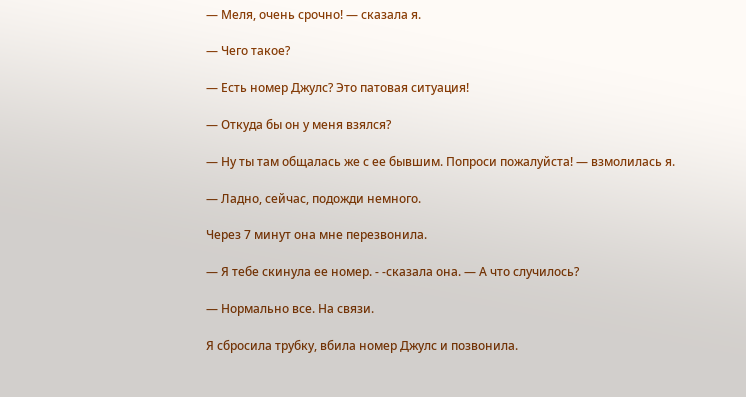— Меля, очень срочно! — сказала я.

— Чего такое?

— Есть номер Джулс? Это патовая ситуация!

— Откуда бы он у меня взялся?

— Ну ты там общалась же с ее бывшим. Попроси пожалуйста! — взмолилась я.

— Ладно, сейчас, подожди немного.

Через 7 минут она мне перезвонила.

— Я тебе скинула ее номер. - -сказала она. — А что случилось?

— Нормально все. На связи.

Я сбросила трубку, вбила номер Джулс и позвонила.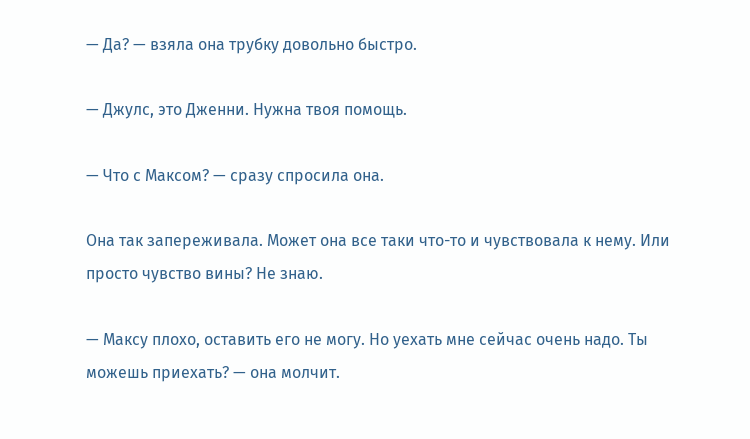— Да? — взяла она трубку довольно быстро.

— Джулс, это Дженни. Нужна твоя помощь.

— Что с Максом? — сразу спросила она.

Она так запереживала. Может она все таки что-то и чувствовала к нему. Или просто чувство вины? Не знаю.

— Максу плохо, оставить его не могу. Но уехать мне сейчас очень надо. Ты можешь приехать? — она молчит.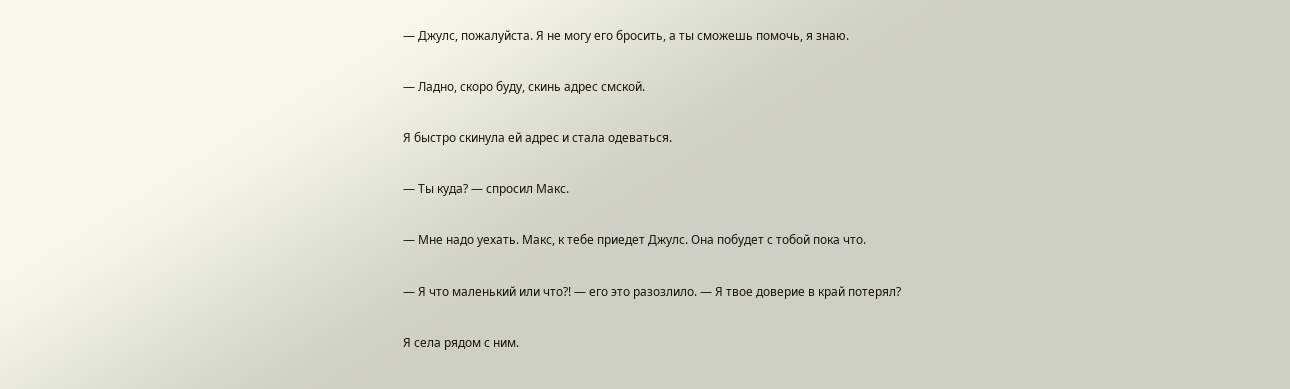— Джулс, пожалуйста. Я не могу его бросить, а ты сможешь помочь, я знаю.

— Ладно, скоро буду, скинь адрес смской.

Я быстро скинула ей адрес и стала одеваться.

— Ты куда? — спросил Макс.

— Мне надо уехать. Макс, к тебе приедет Джулс. Она побудет с тобой пока что.

— Я что маленький или что?! — его это разозлило. — Я твое доверие в край потерял?

Я села рядом с ним.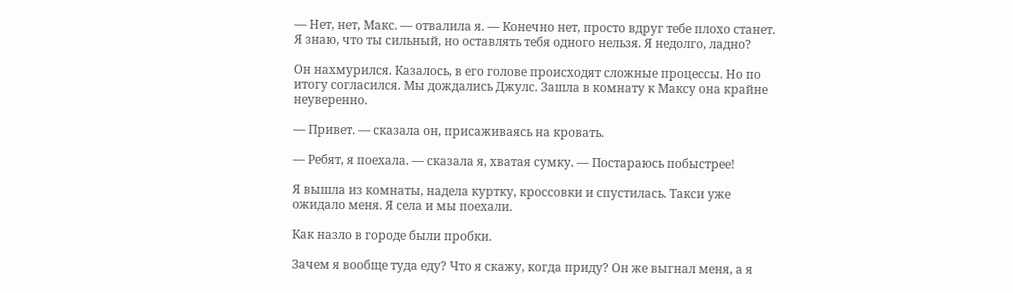— Нет, нет, Макс. — отвалила я. — Конечно нет, просто вдруг тебе плохо станет. Я знаю, что ты сильный, но оставлять тебя одного нельзя. Я недолго, ладно?

Он нахмурился. Казалось, в его голове происходят сложные процессы. Но по итогу согласился. Мы дождались Джулс. Зашла в комнату к Максу она крайне неуверенно.

— Привет. — сказала он, присаживаясь на кровать.

— Ребят, я поехала. — сказала я, хватая сумку. — Постараюсь побыстрее!

Я вышла из комнаты, надела куртку, кроссовки и спустилась. Такси уже ожидало меня. Я села и мы поехали.

Как назло в городе были пробки.

Зачем я вообще туда еду? Что я скажу, когда приду? Он же выгнал меня, а я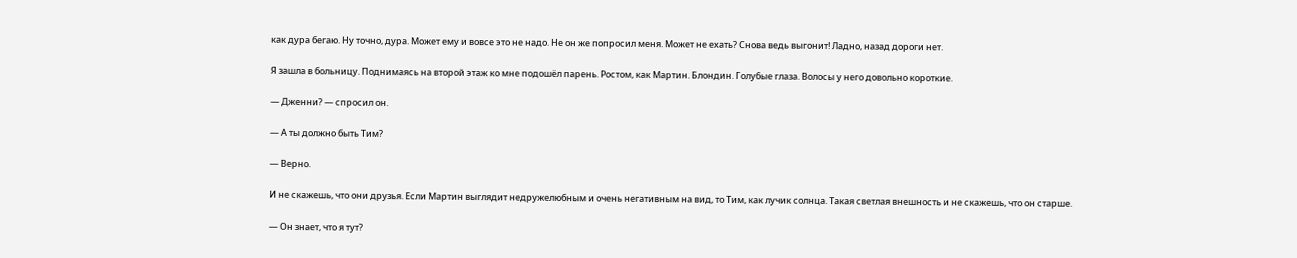как дура бегаю. Ну точно, дура. Может ему и вовсе это не надо. Не он же попросил меня. Может не ехать? Снова ведь выгонит! Ладно, назад дороги нет.

Я зашла в больницу. Поднимаясь на второй этаж ко мне подошёл парень. Ростом, как Мартин. Блондин. Голубые глаза. Волосы у него довольно короткие.

— Дженни? — спросил он.

— А ты должно быть Тим?

— Верно.

И не скажешь, что они друзья. Если Мартин выглядит недружелюбным и очень негативным на вид, то Тим, как лучик солнца. Такая светлая внешность и не скажешь, что он старше.

— Он знает, что я тут?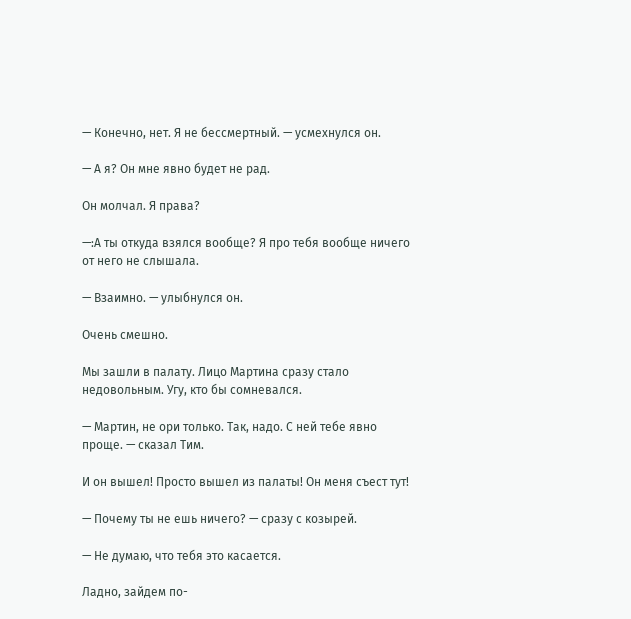— Конечно, нет. Я не бессмертный. — усмехнулся он.

— А я? Он мне явно будет не рад.

Он молчал. Я права?

—:А ты откуда взялся вообще? Я про тебя вообще ничего от него не слышала.

— Взаимно. — улыбнулся он.

Очень смешно.

Мы зашли в палату. Лицо Мартина сразу стало недовольным. Угу, кто бы сомневался.

— Мартин, не ори только. Так, надо. С ней тебе явно проще. — сказал Тим.

И он вышел! Просто вышел из палаты! Он меня съест тут!

— Почему ты не ешь ничего? — сразу с козырей.

— Не думаю, что тебя это касается.

Ладно, зайдем по-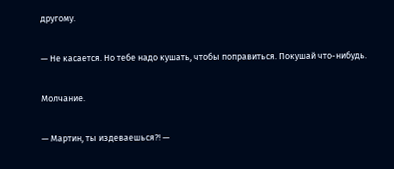другому.

— Не касается. Но тебе надо кушать, чтобы поправиться. Покушай что-нибудь.

Молчание.

— Мартин, ты издеваешься?! —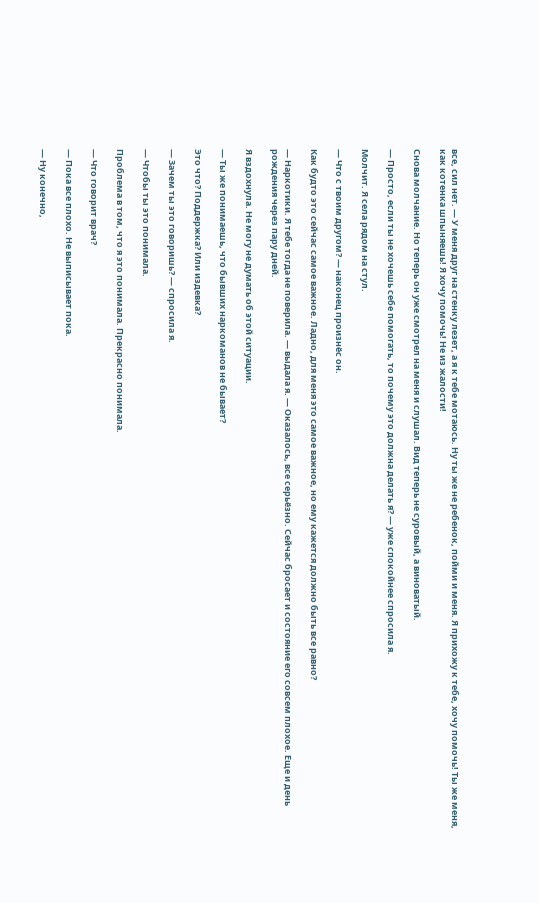все, сил нет. — У меня друг на стенку лезет, а я к тебе мотаюсь. Ну ты же не ребенок, пойми и меня. Я прихожу к тебе, хочу помочь! Ты же меня, как котенка шпыняешь! Я хочу помочь! Не из жалости!

Снова молчание. Но теперь он уже смотрел на меня и слушал. Вид теперь не суровый, а виноватый.

— Просто, если ты не хочешь себе помогать, то почему это должна делать я? — уже спокойнее спросила я.

Молчит. Я села рядом на стул.

— Что с твоим другом? — наконец произнёс он.

Как будто это сейчас самое важное. Ладно, для меня это самое важное, но ему кажется должно быть все равно?

— Наркотики. Я тебе тогда не поверила. — выдала я. — Оказалось, все серьёзно. Сейчас бросает и состояние его совсем плохое. Еще и день рождения через пару дней.

Я вздохнула. Не могу не думать об этой ситуации.

— Ты же понимаешь, что бывших наркоманов не бывает?

Это что? Поддержка? Или издевка?

— Зачем ты это говоришь? — спросила я.

— Чтобы ты это понимала.

Проблема в том, что я это понимала. Прекрасно понимала.

— Что говорит врач?

— Пока все плохо. Не выписывает пока.

— Ну конечно,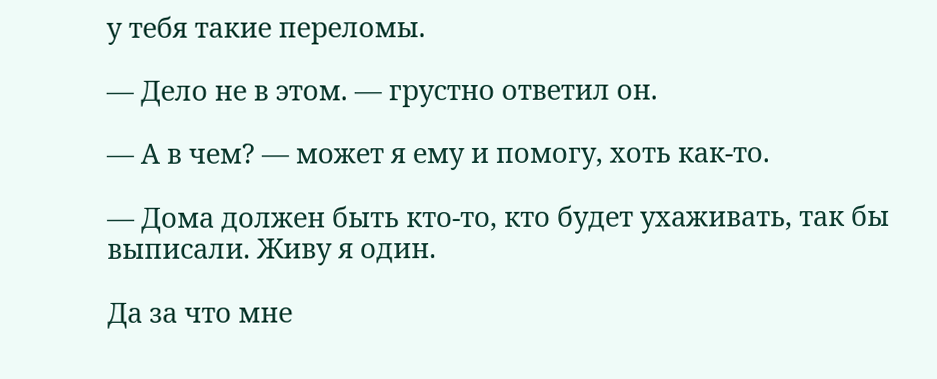у тебя такие переломы.

— Дело не в этом. — грустно ответил он.

— А в чем? — может я ему и помогу, хоть как-то.

— Дома должен быть кто-то, кто будет ухаживать, так бы выписали. Живу я один.

Да за что мне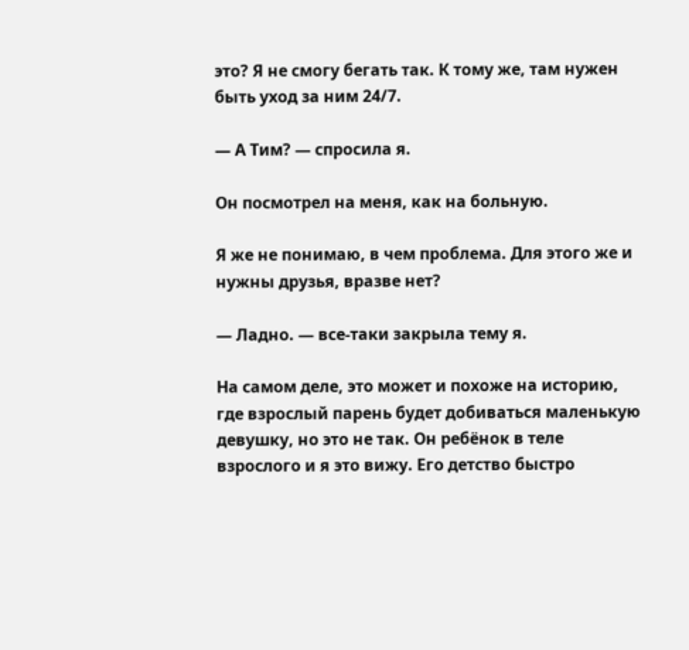это? Я не смогу бегать так. К тому же, там нужен быть уход за ним 24/7.

— А Тим? — спросила я.

Он посмотрел на меня, как на больную.

Я же не понимаю, в чем проблема. Для этого же и нужны друзья, вразве нет?

— Ладно. — все-таки закрыла тему я.

На самом деле, это может и похоже на историю, где взрослый парень будет добиваться маленькую девушку, но это не так. Он ребёнок в теле взрослого и я это вижу. Его детство быстро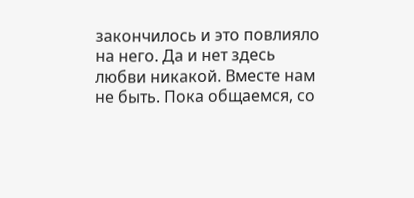закончилось и это повлияло на него. Да и нет здесь любви никакой. Вместе нам не быть. Пока общаемся, со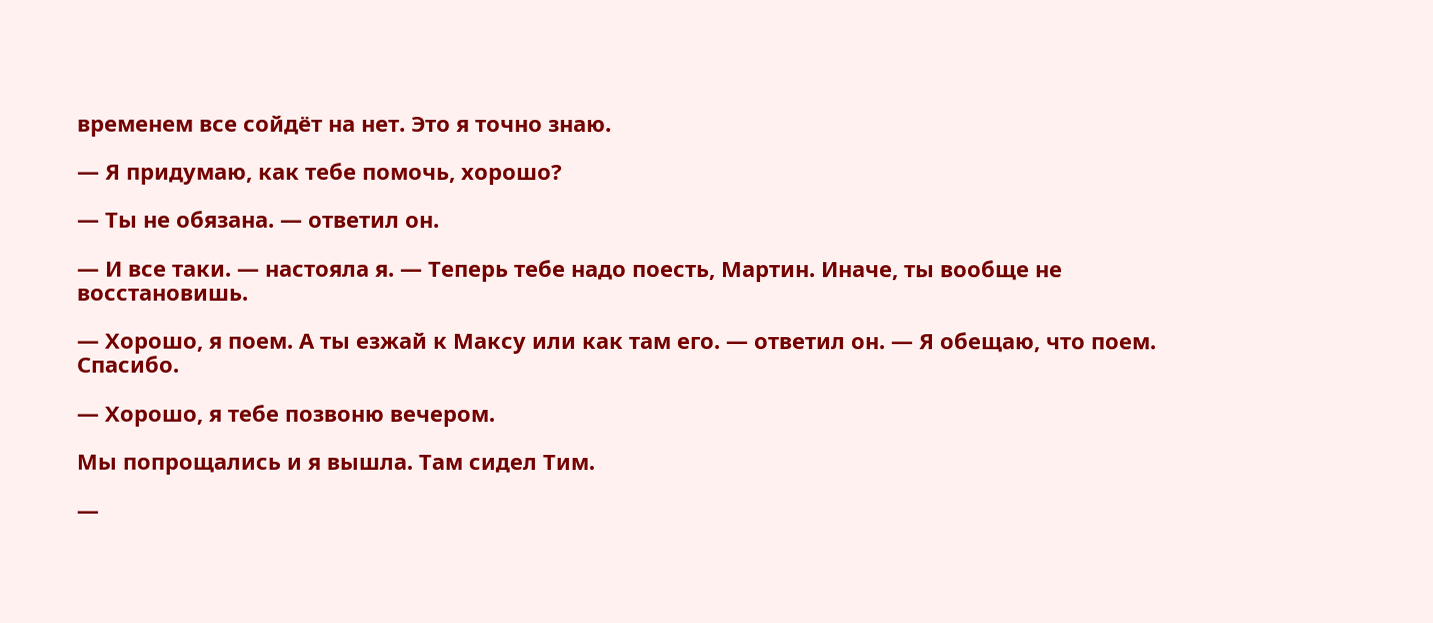временем все сойдёт на нет. Это я точно знаю.

— Я придумаю, как тебе помочь, хорошо?

— Ты не обязана. — ответил он.

— И все таки. — настояла я. — Теперь тебе надо поесть, Мартин. Иначе, ты вообще не восстановишь.

— Хорошо, я поем. А ты езжай к Максу или как там его. — ответил он. — Я обещаю, что поем. Спасибо.

— Хорошо, я тебе позвоню вечером.

Мы попрощались и я вышла. Там сидел Тим.

—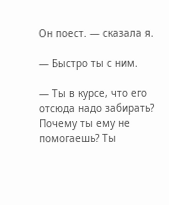Он поест. — сказала я.

— Быстро ты с ним.

— Ты в курсе, что его отсюда надо забирать? Почему ты ему не помогаешь? Ты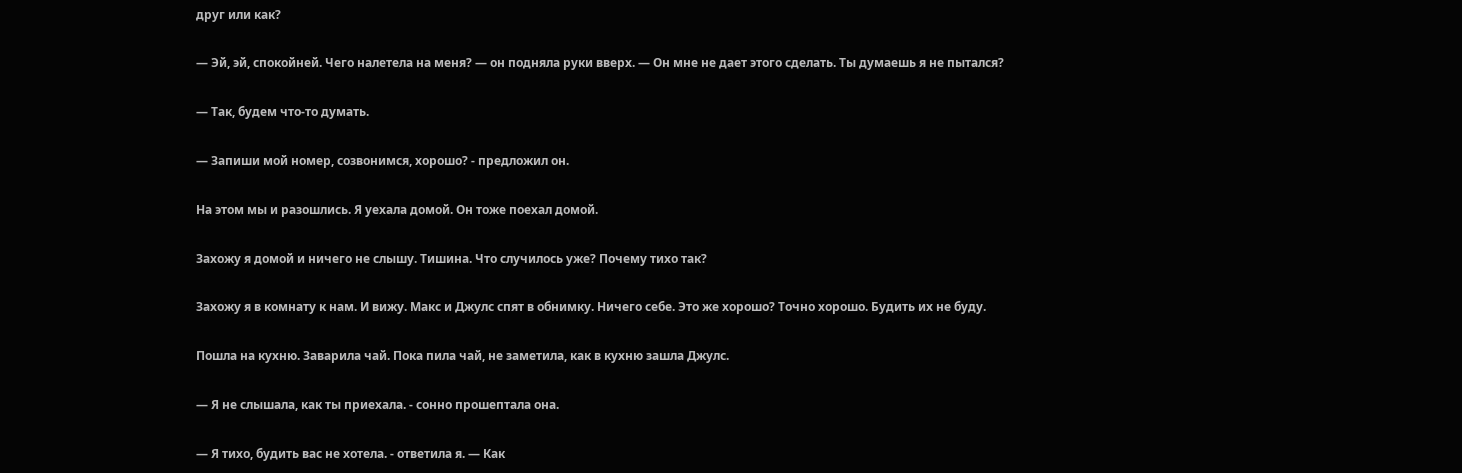друг или как?

— Эй, эй, спокойней. Чего налетела на меня? — он подняла руки вверх. — Он мне не дает этого сделать. Ты думаешь я не пытался?

— Так, будем что-то думать.

— Запиши мой номер, созвонимся, хорошо? - предложил он.

На этом мы и разошлись. Я уехала домой. Он тоже поехал домой.

Захожу я домой и ничего не слышу. Тишина. Что случилось уже? Почему тихо так?

Захожу я в комнату к нам. И вижу. Макс и Джулс спят в обнимку. Ничего себе. Это же хорошо? Точно хорошо. Будить их не буду.

Пошла на кухню. Заварила чай. Пока пила чай, не заметила, как в кухню зашла Джулс.

— Я не слышала, как ты приехала. - сонно прошептала она.

— Я тихо, будить вас не хотела. - ответила я. — Как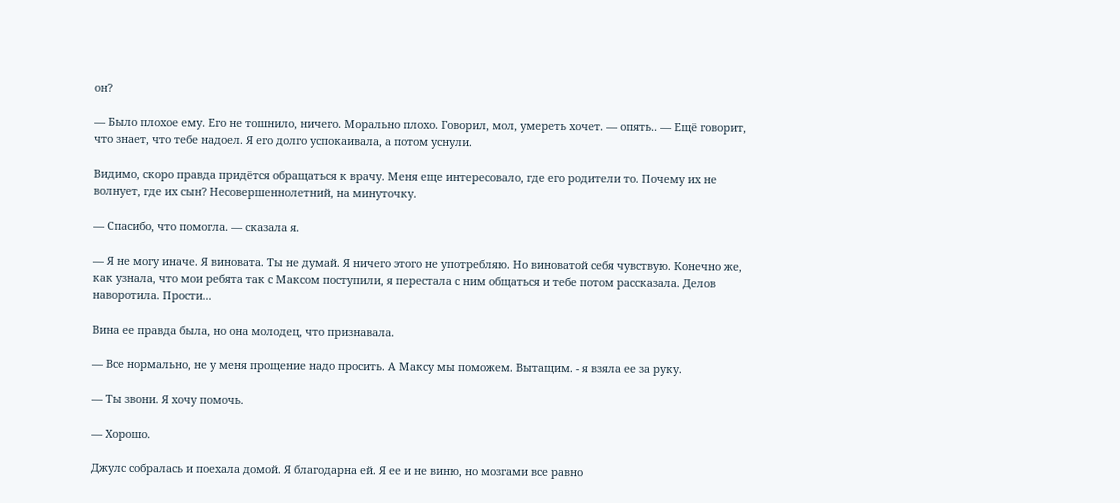он?

— Было плохое ему. Его не тошнило, ничего. Морально плохо. Говорил, мол, умереть хочет. — опять.. — Ещё говорит, что знает, что тебе надоел. Я его долго успокаивала, а потом уснули.

Видимо, скоро правда придётся обращаться к врачу. Меня еще интересовало, где его родители то. Почему их не волнует, где их сын? Несовершеннолетний, на минуточку.

— Спасибо, что помогла. — сказала я.

— Я не могу иначе. Я виновата. Ты не думай. Я ничего этого не употребляю. Но виноватой себя чувствую. Конечно же, как узнала, что мои ребята так с Максом поступили, я перестала с ним общаться и тебе потом рассказала. Делов наворотила. Прости...

Вина ее правда была, но она молодец, что признавала.

— Все нормально, не у меня прощение надо просить. А Максу мы поможем. Вытащим. - я взяла ее за руку.

— Ты звони. Я хочу помочь.

— Хорошо.

Джулс собралась и поехала домой. Я благодарна ей. Я ее и не виню, но мозгами все равно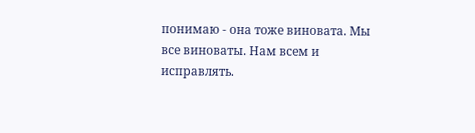понимаю - она тоже виновата. Мы все виноваты. Нам всем и исправлять.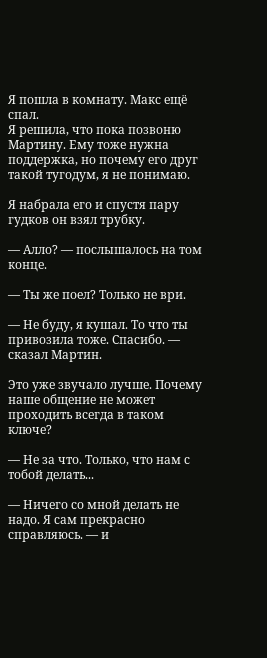Я пошла в комнату. Макс ещё спал.
Я решила, что пока позвоню Мартину. Ему тоже нужна поддержка, но почему его друг такой тугодум, я не понимаю.

Я набрала его и спустя пару гудков он взял трубку.

— Алло? — послышалось на том конце.

— Ты же поел? Только не ври.

— Не буду, я кушал. То что ты привозила тоже. Спасибо. — сказал Мартин.

Это уже звучало лучше. Почему наше общение не может проходить всегда в таком ключе?

— Не за что. Только, что нам с тобой делать...

— Ничего со мной делать не надо. Я сам прекрасно справляюсь. — и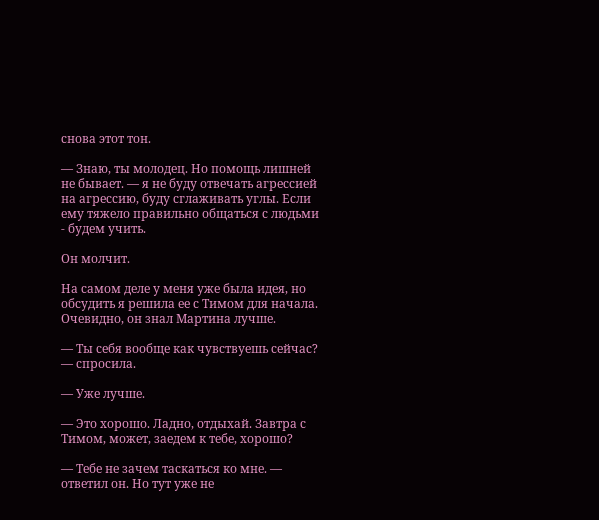снова этот тон.

— Знаю, ты молодец. Но помощь лишней не бывает. — я не буду отвечать агрессией на агрессию, буду сглаживать углы. Если ему тяжело правильно общаться с людьми - будем учить.

Он молчит.

На самом деле у меня уже была идея, но обсудить я решила ее с Тимом для начала. Очевидно, он знал Мартина лучше.

— Ты себя вообще как чувствуешь сейчас? — спросила.

— Уже лучше.

— Это хорошо. Ладно, отдыхай. Завтра с Тимом, может, заедем к тебе, хорошо?

— Тебе не зачем таскаться ко мне. — ответил он. Но тут уже не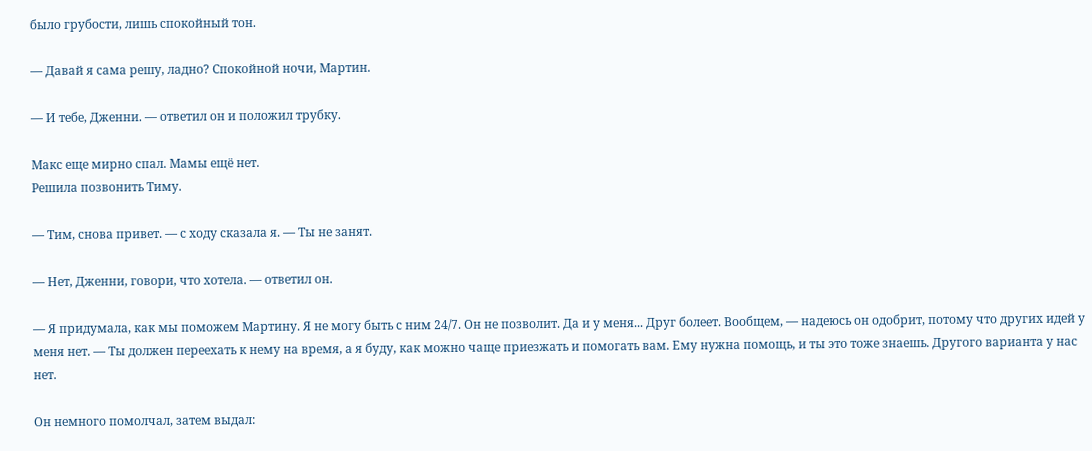было грубости, лишь спокойный тон.

— Давай я сама решу, ладно? Спокойной ночи, Мартин.

— И тебе, Дженни. — ответил он и положил трубку.

Макс еще мирно спал. Мамы ещё нет.
Решила позвонить Тиму.

— Тим, снова привет. — с ходу сказала я. — Ты не занят.

— Нет, Дженни, говори, что хотела. — ответил он.

— Я придумала, как мы поможем Мартину. Я не могу быть с ним 24/7. Он не позволит. Да и у меня... Друг болеет. Вообщем, — надеюсь он одобрит, потому что других идей у меня нет. — Ты должен переехать к нему на время, а я буду, как можно чаще приезжать и помогать вам. Ему нужна помощь, и ты это тоже знаешь. Другого варианта у нас нет.

Он немного помолчал, затем выдал: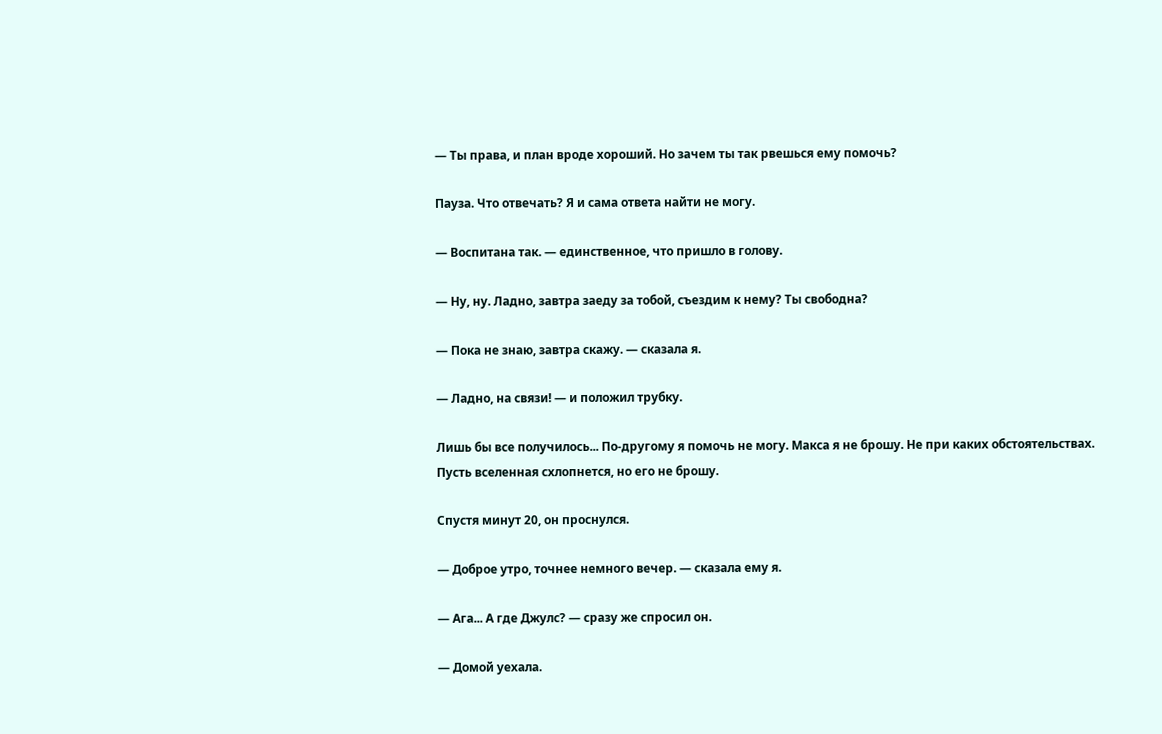— Ты права, и план вроде хороший. Но зачем ты так рвешься ему помочь?

Пауза. Что отвечать? Я и сама ответа найти не могу.

— Воспитана так. — единственное, что пришло в голову.

— Ну, ну. Ладно, завтра заеду за тобой, съездим к нему? Ты свободна?

— Пока не знаю, завтра скажу. — сказала я.

— Ладно, на связи! — и положил трубку.

Лишь бы все получилось... По-другому я помочь не могу. Макса я не брошу. Не при каких обстоятельствах. Пусть вселенная схлопнется, но его не брошу.

Спустя минут 20, он проснулся.

— Доброе утро, точнее немного вечер. — сказала ему я.

— Ага... А где Джулс? — сразу же спросил он.

— Домой уехала.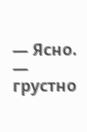— Ясно. — грустно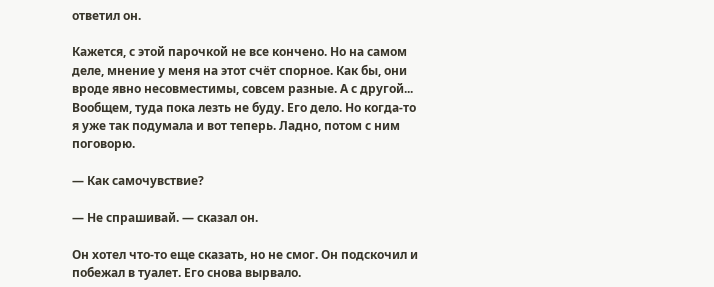ответил он.

Кажется, с этой парочкой не все кончено. Но на самом деле, мнение у меня на этот счёт спорное. Как бы, они вроде явно несовместимы, совсем разные. А с другой... Вообщем, туда пока лезть не буду. Его дело. Но когда-то я уже так подумала и вот теперь. Ладно, потом с ним поговорю.

— Как самочувствие?

— Не спрашивай. — сказал он.

Он хотел что-то еще сказать, но не смог. Он подскочил и побежал в туалет. Его снова вырвало.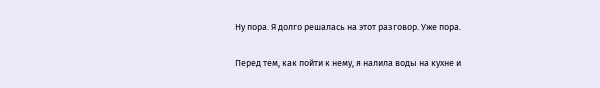Ну пора. Я долго решалась на этот разговор. Уже пора.

Перед тем, как пойти к нему, я налила воды на кухне и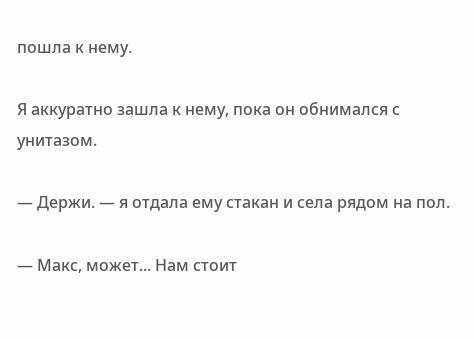пошла к нему.

Я аккуратно зашла к нему, пока он обнимался с унитазом.

— Держи. — я отдала ему стакан и села рядом на пол.

— Макс, может... Нам стоит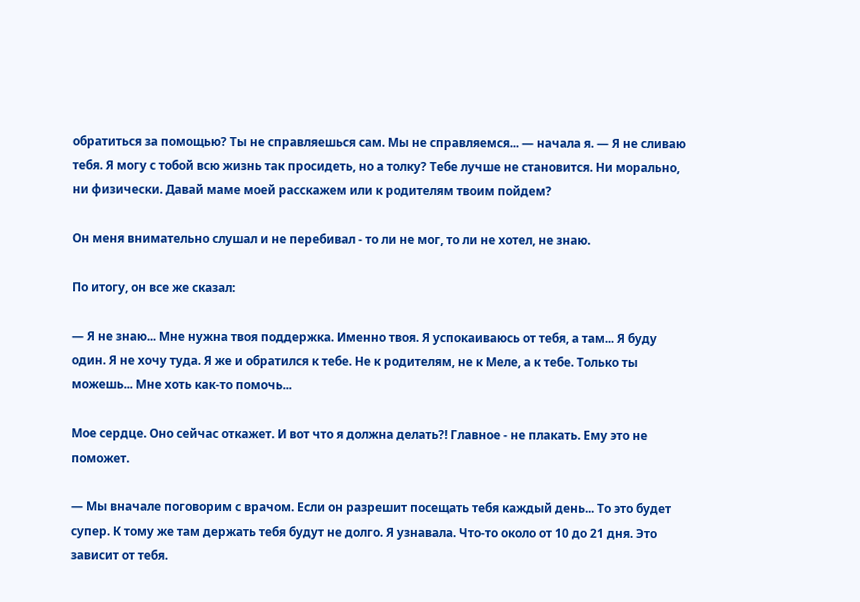обратиться за помощью? Ты не справляешься сам. Мы не справляемся... — начала я. — Я не сливаю тебя. Я могу с тобой всю жизнь так просидеть, но а толку? Тебе лучше не становится. Ни морально, ни физически. Давай маме моей расскажем или к родителям твоим пойдем?

Он меня внимательно слушал и не перебивал - то ли не мог, то ли не хотел, не знаю.

По итогу, он все же сказал:

— Я не знаю... Мне нужна твоя поддержка. Именно твоя. Я успокаиваюсь от тебя, а там... Я буду один. Я не хочу туда. Я же и обратился к тебе. Не к родителям, не к Меле, а к тебе. Только ты можешь... Мне хоть как-то помочь...

Мое сердце. Оно сейчас откажет. И вот что я должна делать?! Главное - не плакать. Ему это не поможет.

— Мы вначале поговорим с врачом. Если он разрешит посещать тебя каждый день... То это будет супер. К тому же там держать тебя будут не долго. Я узнавала. Что-то около от 10 до 21 дня. Это зависит от тебя.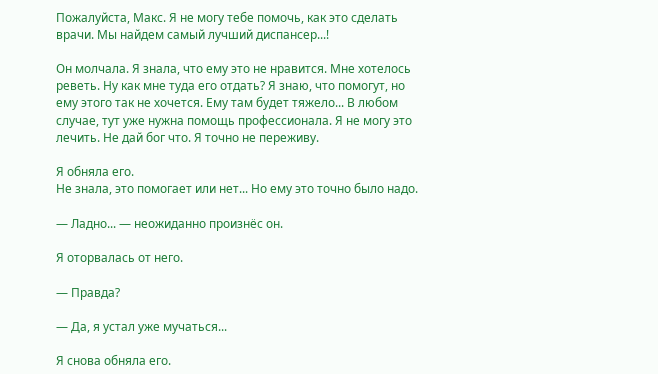Пожалуйста, Макс. Я не могу тебе помочь, как это сделать врачи. Мы найдем самый лучший диспансер...!

Он молчала. Я знала, что ему это не нравится. Мне хотелось реветь. Ну как мне туда его отдать? Я знаю, что помогут, но ему этого так не хочется. Ему там будет тяжело... В любом случае, тут уже нужна помощь профессионала. Я не могу это лечить. Не дай бог что. Я точно не переживу.

Я обняла его.
Не знала, это помогает или нет... Но ему это точно было надо.

— Ладно... — неожиданно произнёс он.

Я оторвалась от него.

— Правда?

— Да, я устал уже мучаться...

Я снова обняла его.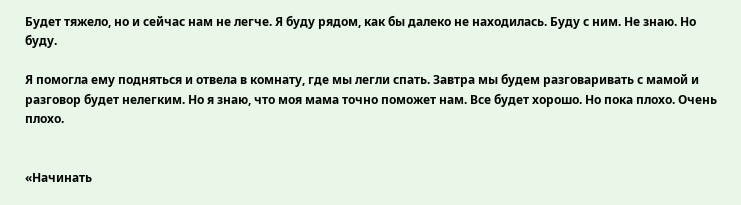Будет тяжело, но и сейчас нам не легче. Я буду рядом, как бы далеко не находилась. Буду с ним. Не знаю. Но буду.

Я помогла ему подняться и отвела в комнату, где мы легли спать. Завтра мы будем разговаривать с мамой и разговор будет нелегким. Но я знаю, что моя мама точно поможет нам. Все будет хорошо. Но пока плохо. Очень плохо.


«Начинать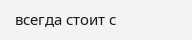всегда стоит с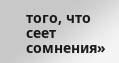того, что сеет сомнения»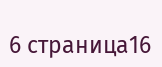6 страница16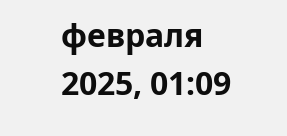февраля 2025, 01:09